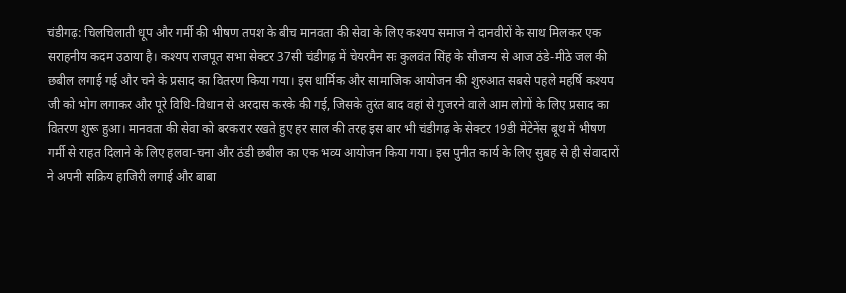चंडीगढ़: चिलचिलाती धूप और गर्मी की भीषण तपश के बीच मानवता की सेवा के लिए कश्यप समाज ने दानवीरों के साथ मिलकर एक सराहनीय कदम उठाया है। कश्यप राजपूत सभा सेक्टर 37सी चंडीगढ़ में चेयरमैन सः कुलवंत सिंह के सौजन्य से आज ठंडे-मीठे जल की छबील लगाई गई और चने के प्रसाद का वितरण किया गया। इस धार्मिक और सामाजिक आयोजन की शुरुआत सबसे पहले महर्षि कश्यप जी को भोग लगाकर और पूरे विधि-विधान से अरदास करके की गई, जिसके तुरंत बाद वहां से गुजरने वाले आम लोगों के लिए प्रसाद का वितरण शुरू हुआ। मानवता की सेवा को बरकरार रखते हुए हर साल की तरह इस बार भी चंडीगढ़ के सेक्टर 19डी मेंटेनेंस बूथ में भीषण गर्मी से राहत दिलाने के लिए हलवा-चना और ठंडी छबील का एक भव्य आयोजन किया गया। इस पुनीत कार्य के लिए सुबह से ही सेवादारों ने अपनी सक्रिय हाजिरी लगाई और बाबा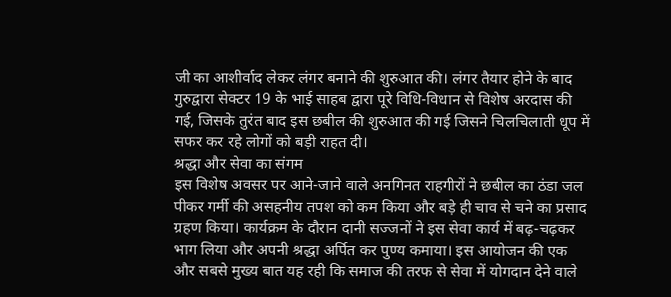जी का आशीर्वाद लेकर लंगर बनाने की शुरुआत की। लंगर तैयार होने के बाद गुरुद्वारा सेक्टर 19 के भाई साहब द्वारा पूरे विधि-विधान से विशेष अरदास की गई, जिसके तुरंत बाद इस छबील की शुरुआत की गई जिसने चिलचिलाती धूप में सफर कर रहे लोगों को बड़ी राहत दी।
श्रद्धा और सेवा का संगम
इस विशेष अवसर पर आने-जाने वाले अनगिनत राहगीरों ने छबील का ठंडा जल पीकर गर्मी की असहनीय तपश को कम किया और बड़े ही चाव से चने का प्रसाद ग्रहण किया। कार्यक्रम के दौरान दानी सज्जनों ने इस सेवा कार्य में बढ़-चढ़कर भाग लिया और अपनी श्रद्धा अर्पित कर पुण्य कमाया। इस आयोजन की एक और सबसे मुख्य बात यह रही कि समाज की तरफ से सेवा में योगदान देने वाले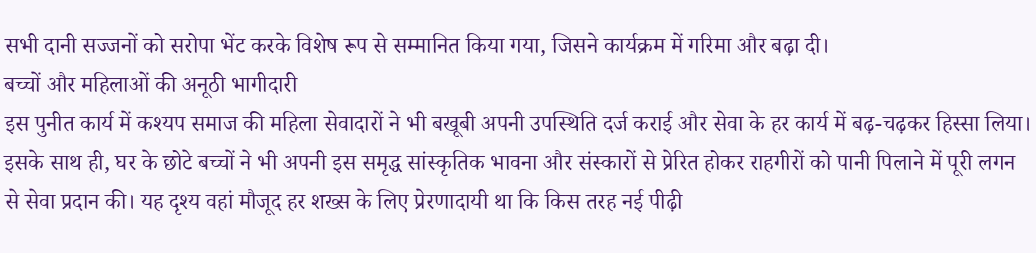सभी दानी सज्जनों को सरोपा भेंट करके विशेष रूप से सम्मानित किया गया, जिसने कार्यक्रम में गरिमा और बढ़ा दी।
बच्चों और महिलाओं की अनूठी भागीदारी
इस पुनीत कार्य में कश्यप समाज की महिला सेवादारों ने भी बखूबी अपनी उपस्थिति दर्ज कराई और सेवा के हर कार्य में बढ़-चढ़कर हिस्सा लिया। इसके साथ ही, घर के छोटे बच्चों ने भी अपनी इस समृद्ध सांस्कृतिक भावना और संस्कारों से प्रेरित होकर राहगीरों को पानी पिलाने में पूरी लगन से सेवा प्रदान की। यह दृश्य वहां मौजूद हर शख्स के लिए प्रेरणादायी था कि किस तरह नई पीढ़ी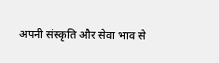अपनी संस्कृति और सेवा भाव से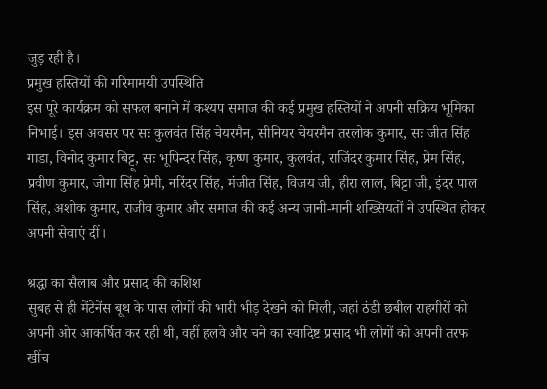जुड़ रही है।
प्रमुख हस्तियों की गरिमामयी उपस्थिति
इस पूरे कार्यक्रम को सफल बनाने में कश्यप समाज की कई प्रमुख हस्तियों ने अपनी सक्रिय भूमिका निभाई। इस अवसर पर सः कुलवंत सिंह चेयरमैन, सीनियर चेयरमैन तरलोक कुमार, सः जीत सिंह गाडा, विनोद कुमार बिट्टू, सः भूपिन्दर सिंह, कृष्ण कुमार, कुलवंत, राजिंदर कुमार सिंह, प्रेम सिंह, प्रवीण कुमार, जोगा सिंह प्रेमी, नरिंदर सिंह, मंजीत सिंह, विजय जी, हीरा लाल, बिट्टा जी, इंदर पाल सिंह, अशोक कुमार, राजीव कुमार और समाज की कई अन्य जानी-मानी शख्सियतों ने उपस्थित होकर अपनी सेवाएं दीं।

श्रद्धा का सैलाब और प्रसाद की कशिश
सुबह से ही मेंटेनेंस बूथ के पास लोगों की भारी भीड़ देखने को मिली, जहां ठंडी छबील राहगीरों को अपनी ओर आकर्षित कर रही थी, वहीं हलवे और चने का स्वादिष्ट प्रसाद भी लोगों को अपनी तरफ खींच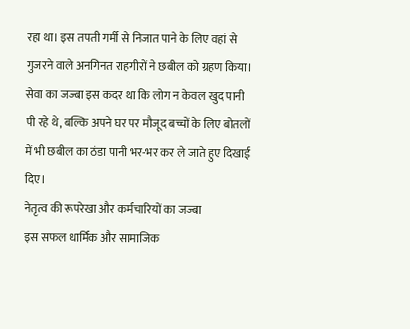रहा था। इस तपती गर्मी से निजात पाने के लिए वहां से गुजरने वाले अनगिनत राहगीरों ने छबील को ग्रहण किया। सेवा का जज्बा इस कदर था कि लोग न केवल खुद पानी पी रहे थे, बल्कि अपने घर पर मौजूद बच्चों के लिए बोतलों में भी छबील का ठंडा पानी भर-भर कर ले जाते हुए दिखाई दिए।
नेतृत्व की रूपरेखा और कर्मचारियों का जज्बा
इस सफल धार्मिक और सामाजिक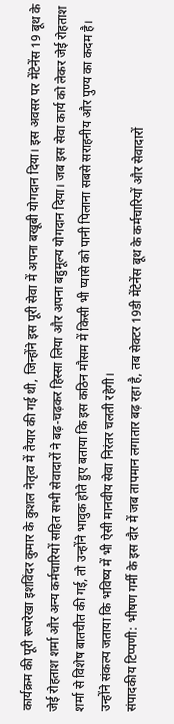कार्यक्रम की पूरी रूपरेखा इशविंदर कुमार के कुशल नेतृत्व में तैयार की गई थी, जिन्होंने इस पूरी सेवा में अपना बखूबी योगदान दिया। इस अवसर पर मेंटेनेंस 19 बूथ के जेई रोहताश शर्मा और अन्य कर्मचारियों सहित सभी सेवादारों ने बढ़-चढ़कर हिस्सा लिया और अपना बहुमूल्य योगदान दिया। जब इस सेवा कार्य को लेकर जेई रोहताश शर्मा से विशेष बातचीत की गई, तो उन्होंने भावुक होते हुए बताया कि इस कठिन मौसम में किसी भी प्यासे को पानी पिलाना सबसे सराहनीय और पुण्य का कदम है। उन्होंने संकल्प जताया कि भविष्य में भी ऐसी मानवीय सेवा निरंतर चलती रहेगी।
संपादकीय टिप्पणी: भीषण गर्मी के इस दौर में जब तापमान लगातार बढ़ रहा है, तब सेक्टर 19डी मेंटेनेंस बूथ के कर्मचारियों और सेवादारों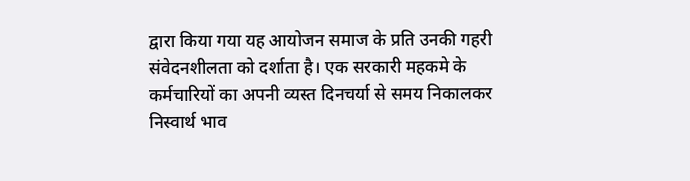द्वारा किया गया यह आयोजन समाज के प्रति उनकी गहरी संवेदनशीलता को दर्शाता है। एक सरकारी महकमे के कर्मचारियों का अपनी व्यस्त दिनचर्या से समय निकालकर निस्वार्थ भाव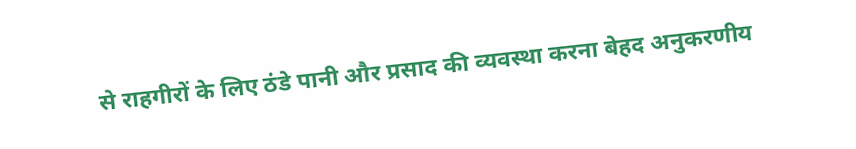से राहगीरों के लिए ठंडे पानी और प्रसाद की व्यवस्था करना बेहद अनुकरणीय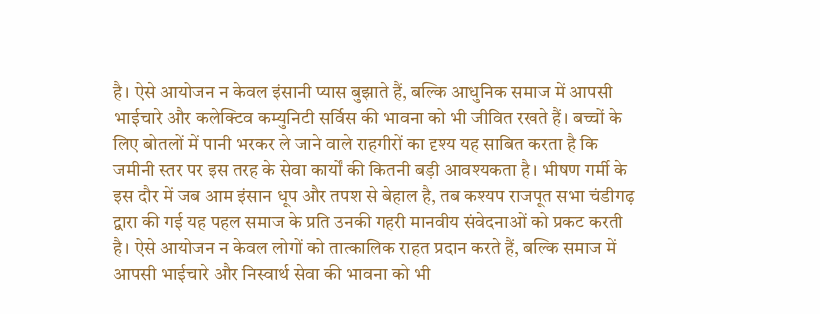है। ऐसे आयोजन न केवल इंसानी प्यास बुझाते हैं, बल्कि आधुनिक समाज में आपसी भाईचारे और कलेक्टिव कम्युनिटी सर्विस की भावना को भी जीवित रखते हैं। बच्चों के लिए बोतलों में पानी भरकर ले जाने वाले राहगीरों का दृश्य यह साबित करता है कि जमीनी स्तर पर इस तरह के सेवा कार्यों की कितनी बड़ी आवश्यकता है। भीषण गर्मी के इस दौर में जब आम इंसान धूप और तपश से बेहाल है, तब कश्यप राजपूत सभा चंडीगढ़ द्वारा की गई यह पहल समाज के प्रति उनकी गहरी मानवीय संवेदनाओं को प्रकट करती है। ऐसे आयोजन न केवल लोगों को तात्कालिक राहत प्रदान करते हैं, बल्कि समाज में आपसी भाईचारे और निस्वार्थ सेवा की भावना को भी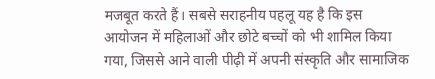मजबूत करते हैं। सबसे सराहनीय पहलू यह है कि इस आयोजन में महिलाओं और छोटे बच्चों को भी शामिल किया गया, जिससे आने वाली पीढ़ी में अपनी संस्कृति और सामाजिक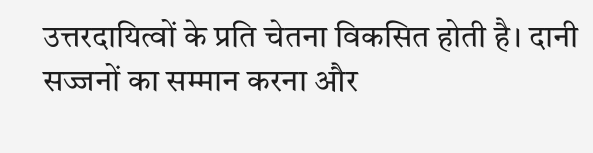उत्तरदायित्वों के प्रति चेतना विकसित होती है। दानी सज्जनों का सम्मान करना और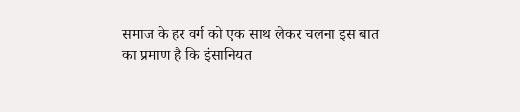समाज के हर वर्ग को एक साथ लेकर चलना इस बात का प्रमाण है कि इंसानियत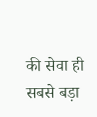की सेवा ही सबसे बड़ा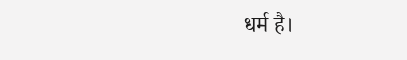धर्म है।